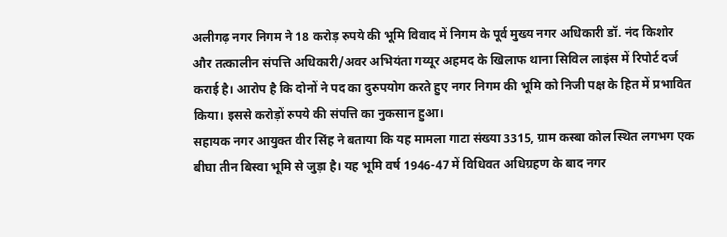अलीगढ़ नगर निगम ने 18 करोड़ रुपये की भूमि विवाद में निगम के पूर्व मुख्य नगर अधिकारी डॉ. नंद किशोर और तत्कालीन संपत्ति अधिकारी/अवर अभियंता गय्यूर अहमद के खिलाफ थाना सिविल लाइंस में रिपोर्ट दर्ज कराई है। आरोप है कि दोनों ने पद का दुरुपयोग करते हुए नगर निगम की भूमि को निजी पक्ष के हित में प्रभावित किया। इससे करोड़ों रुपये की संपत्ति का नुकसान हुआ।
सहायक नगर आयुक्त वीर सिंह ने बताया कि यह मामला गाटा संख्या 3315, ग्राम कस्बा कोल स्थित लगभग एक बीघा तीन बिस्वा भूमि से जुड़ा है। यह भूमि वर्ष 1946-47 में विधिवत अधिग्रहण के बाद नगर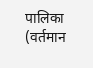पालिका (वर्तमान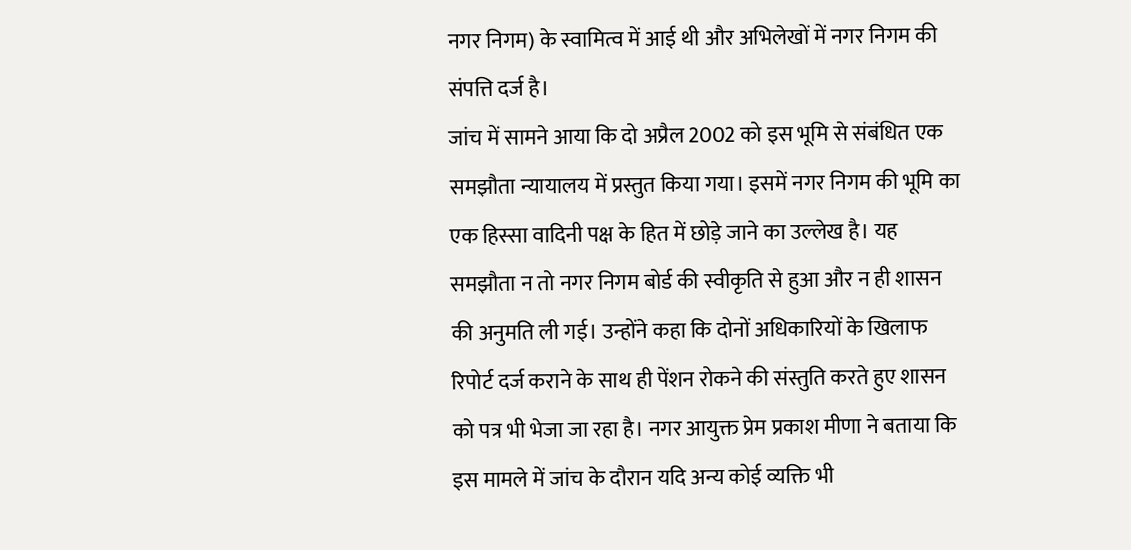नगर निगम) के स्वामित्व में आई थी और अभिलेखों में नगर निगम की संपत्ति दर्ज है।
जांच में सामने आया कि दो अप्रैल 2002 को इस भूमि से संबंधित एक समझौता न्यायालय में प्रस्तुत किया गया। इसमें नगर निगम की भूमि का एक हिस्सा वादिनी पक्ष के हित में छोड़े जाने का उल्लेख है। यह समझौता न तो नगर निगम बोर्ड की स्वीकृति से हुआ और न ही शासन की अनुमति ली गई। उन्होंने कहा कि दोनों अधिकारियों के खिलाफ रिपोर्ट दर्ज कराने के साथ ही पेंशन रोकने की संस्तुति करते हुए शासन को पत्र भी भेजा जा रहा है। नगर आयुक्त प्रेम प्रकाश मीणा ने बताया कि इस मामले में जांच के दौरान यदि अन्य कोई व्यक्ति भी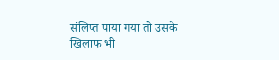संलिप्त पाया गया तो उसके खिलाफ भी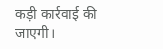कड़ी कार्रवाई की जाएगी।